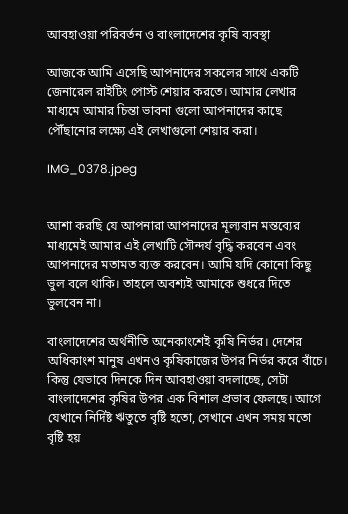আবহাওয়া পরিবর্তন ও বাংলাদেশের কৃষি ব্যবস্থা

আজকে আমি এসেছি আপনাদের সকলের সাথে একটি জেনারেল রাইটিং পোস্ট শেয়ার করতে। আমার লেখার মাধ্যমে আমার চিন্তা ভাবনা গুলো আপনাদের কাছে পৌঁছানোর লক্ষ্যে এই লেখাগুলো শেয়ার করা।

IMG_0378.jpeg


আশা করছি যে আপনারা আপনাদের মূল্যবান মন্তব্যের মাধ্যমেই আমার এই লেখাটি সৌন্দর্য বৃদ্ধি করবেন এবং আপনাদের মতামত ব্যক্ত করবেন। আমি যদি কোনো কিছু ভুল বলে থাকি। তাহলে অবশ্যই আমাকে শুধরে দিতে ভুলবেন না।

বাংলাদেশের অর্থনীতি অনেকাংশেই কৃষি নির্ভর। দেশের অধিকাংশ মানুষ এখনও কৃষিকাজের উপর নির্ভর করে বাঁচে। কিন্তু যেভাবে দিনকে দিন আবহাওয়া বদলাচ্ছে, সেটা বাংলাদেশের কৃষির উপর এক বিশাল প্রভাব ফেলছে। আগে যেখানে নির্দিষ্ট ঋতুতে বৃষ্টি হতো, সেখানে এখন সময় মতো বৃষ্টি হয়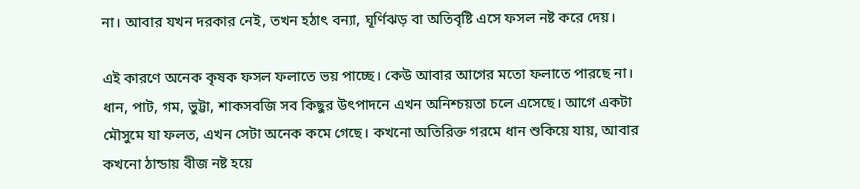না। আবার যখন দরকার নেই, তখন হঠাৎ বন্যা, ঘূর্ণিঝড় বা অতিবৃষ্টি এসে ফসল নষ্ট করে দেয়।

এই কারণে অনেক কৃষক ফসল ফলাতে ভয় পাচ্ছে। কেউ আবার আগের মতো ফলাতে পারছে না। ধান, পাট, গম, ভুট্টা, শাকসবজি সব কিছুর উৎপাদনে এখন অনিশ্চয়তা চলে এসেছে। আগে একটা মৌসুমে যা ফলত, এখন সেটা অনেক কমে গেছে। কখনো অতিরিক্ত গরমে ধান শুকিয়ে যায়, আবার কখনো ঠান্ডায় বীজ নষ্ট হয়ে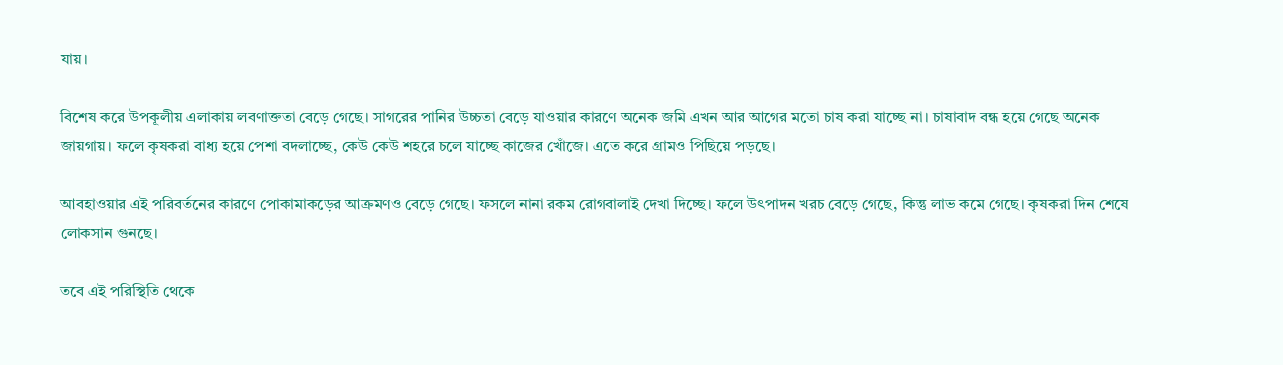যায়।

বিশেষ করে উপকূলীয় এলাকায় লবণাক্ততা বেড়ে গেছে। সাগরের পানির উচ্চতা বেড়ে যাওয়ার কারণে অনেক জমি এখন আর আগের মতো চাষ করা যাচ্ছে না। চাষাবাদ বন্ধ হয়ে গেছে অনেক জায়গায়। ফলে কৃষকরা বাধ্য হয়ে পেশা বদলাচ্ছে, কেউ কেউ শহরে চলে যাচ্ছে কাজের খোঁজে। এতে করে গ্রামও পিছিয়ে পড়ছে।

আবহাওয়ার এই পরিবর্তনের কারণে পোকামাকড়ের আক্রমণও বেড়ে গেছে। ফসলে নানা রকম রোগবালাই দেখা দিচ্ছে। ফলে উৎপাদন খরচ বেড়ে গেছে, কিন্তু লাভ কমে গেছে। কৃষকরা দিন শেষে লোকসান গুনছে।

তবে এই পরিস্থিতি থেকে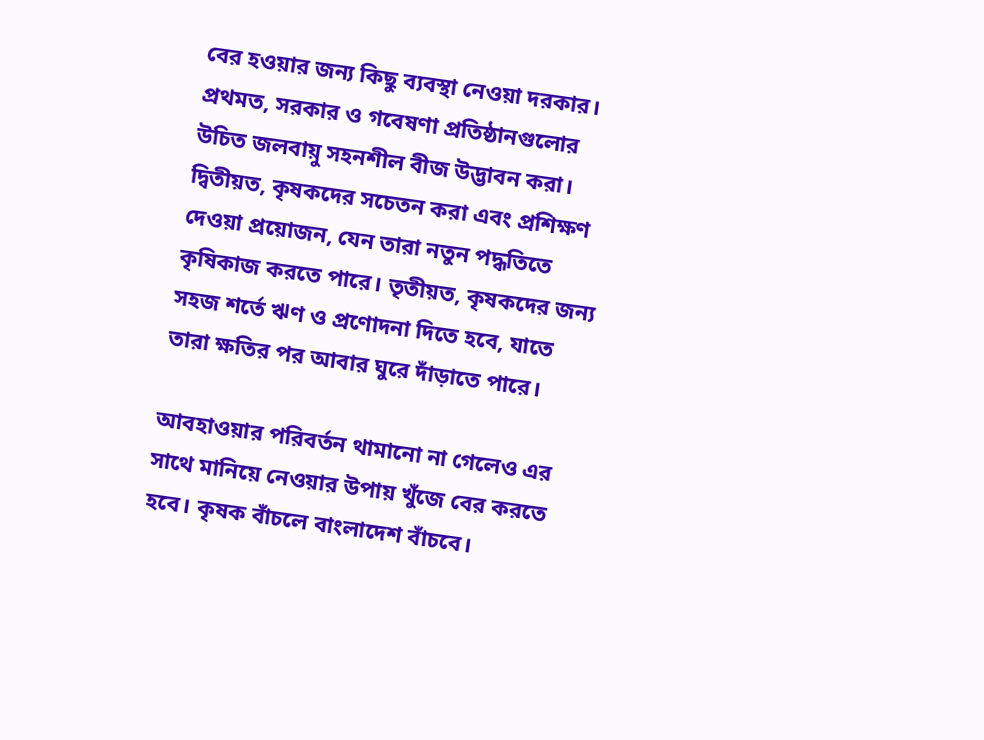বের হওয়ার জন্য কিছু ব্যবস্থা নেওয়া দরকার। প্রথমত, সরকার ও গবেষণা প্রতিষ্ঠানগুলোর উচিত জলবায়ু সহনশীল বীজ উদ্ভাবন করা। দ্বিতীয়ত, কৃষকদের সচেতন করা এবং প্রশিক্ষণ দেওয়া প্রয়োজন, যেন তারা নতুন পদ্ধতিতে কৃষিকাজ করতে পারে। তৃতীয়ত, কৃষকদের জন্য সহজ শর্তে ঋণ ও প্রণোদনা দিতে হবে, যাতে তারা ক্ষতির পর আবার ঘুরে দাঁড়াতে পারে।

আবহাওয়ার পরিবর্তন থামানো না গেলেও এর সাথে মানিয়ে নেওয়ার উপায় খুঁজে বের করতে হবে। কৃষক বাঁচলে বাংলাদেশ বাঁচবে।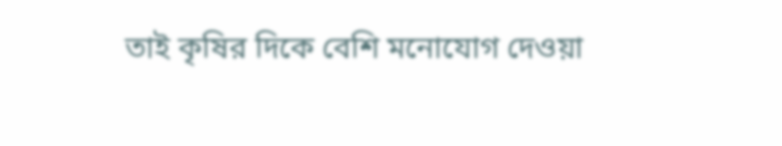তাই কৃষির দিকে বেশি মনোযোগ দেওয়া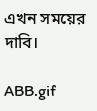এখন সময়ের দাবি।

ABB.gif